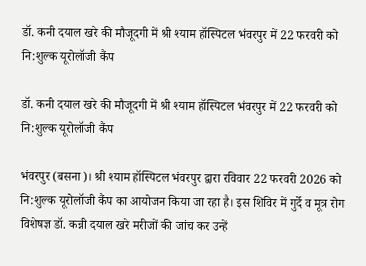डॉ. कनी दयाल खरे की मौजूदगी में श्री श्याम हॉस्पिटल भंवरपुर में 22 फरवरी को नि:शुल्क यूरोलॉजी कैंप

डॉ. कनी दयाल खरे की मौजूदगी में श्री श्याम हॉस्पिटल भंवरपुर में 22 फरवरी को नि:शुल्क यूरोलॉजी कैंप

भंवरपुर (बसना)। श्री श्याम हॉस्पिटल भंवरपुर द्वारा रविवार 22 फरवरी 2026 को नि:शुल्क यूरोलॉजी कैंप का आयोजन किया जा रहा है। इस शिविर में गुर्दे व मूत्र रोग विशेषज्ञ डॉ. कन्नी दयाल खरे मरीजों की जांच कर उन्हें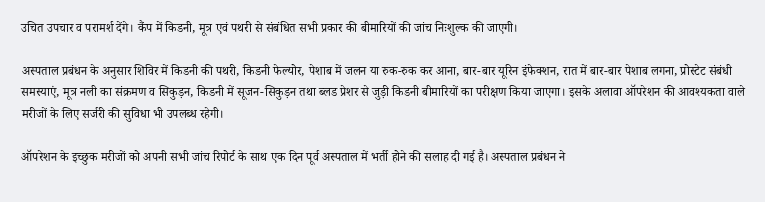उचित उपचार व परामर्श देंगे। कैंप में किडनी, मूत्र एवं पथरी से संबंधित सभी प्रकार की बीमारियों की जांच निःशुल्क की जाएगी।

अस्पताल प्रबंधन के अनुसार शिविर में किडनी की पथरी, किडनी फेल्योर, पेशाब में जलन या रुक-रुक कर आना, बार-बार यूरिन इंफेक्शन, रात में बार-बार पेशाब लगना, प्रोस्टेट संबंधी समस्याएं, मूत्र नली का संक्रमण व सिकुड़न, किडनी में सूजन-सिकुड़न तथा ब्लड प्रेशर से जुड़ी किडनी बीमारियों का परीक्षण किया जाएगा। इसके अलावा ऑपरेशन की आवश्यकता वाले मरीजों के लिए सर्जरी की सुविधा भी उपलब्ध रहेगी।

ऑपरेशन के इच्छुक मरीजों को अपनी सभी जांच रिपोर्ट के साथ एक दिन पूर्व अस्पताल में भर्ती होने की सलाह दी गई है। अस्पताल प्रबंधन ने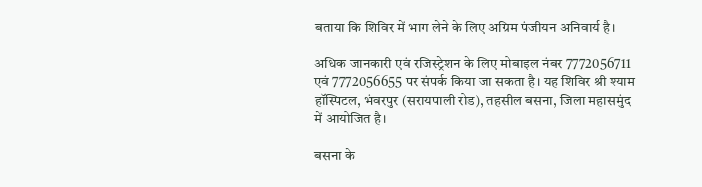बताया कि शिविर में भाग लेने के लिए अग्रिम पंजीयन अनिवार्य है।

अधिक जानकारी एवं रजिस्ट्रेशन के लिए मोबाइल नंबर 7772056711 एवं 7772056655 पर संपर्क किया जा सकता है। यह शिविर श्री श्याम हॉस्पिटल, भंवरपुर (सरायपाली रोड), तहसील बसना, जिला महासमुंद में आयोजित है।

बसना के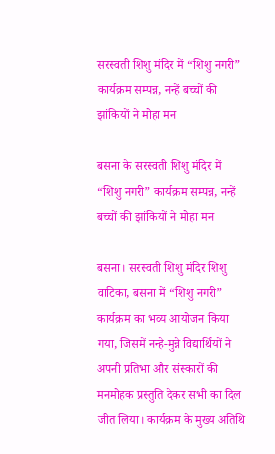सरस्वती शिशु मंदिर में “शिशु नगरी” कार्यक्रम सम्पन्न, नन्हें बच्चों की झांकियों ने मोहा मन

बसना के सरस्वती शिशु मंदिर में “शिशु नगरी” कार्यक्रम सम्पन्न, नन्हें बच्चों की झांकियों ने मोहा मन

बसना। सरस्वती शिशु मंदिर शिशु वाटिका, बसना में “शिशु नगरी” कार्यक्रम का भव्य आयोजन किया गया, जिसमें नन्हे-मुन्ने विद्यार्थियों ने अपनी प्रतिभा और संस्कारों की मनमोहक प्रस्तुति देकर सभी का दिल जीत लिया। कार्यक्रम के मुख्य अतिथि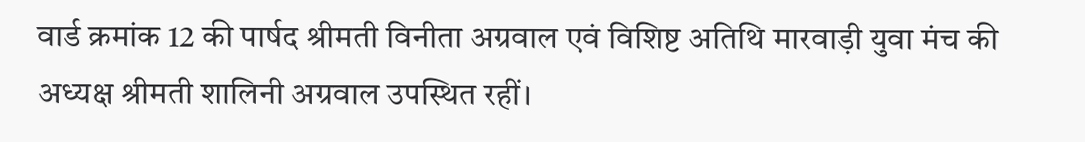वार्ड क्रमांक 12 की पार्षद श्रीमती विनीता अग्रवाल एवं विशिष्ट अतिथि मारवाड़ी युवा मंच की अध्यक्ष श्रीमती शालिनी अग्रवाल उपस्थित रहीं।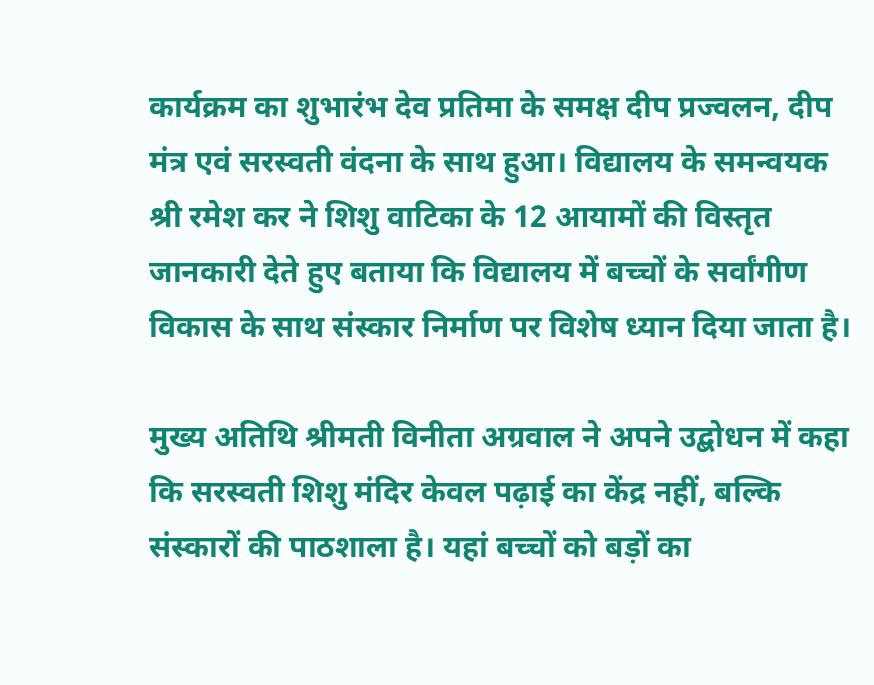कार्यक्रम का शुभारंभ देव प्रतिमा के समक्ष दीप प्रज्वलन, दीप मंत्र एवं सरस्वती वंदना के साथ हुआ। विद्यालय के समन्वयक श्री रमेश कर ने शिशु वाटिका के 12 आयामों की विस्तृत जानकारी देते हुए बताया कि विद्यालय में बच्चों के सर्वांगीण विकास के साथ संस्कार निर्माण पर विशेष ध्यान दिया जाता है।

मुख्य अतिथि श्रीमती विनीता अग्रवाल ने अपने उद्बोधन में कहा कि सरस्वती शिशु मंदिर केवल पढ़ाई का केंद्र नहीं, बल्कि संस्कारों की पाठशाला है। यहां बच्चों को बड़ों का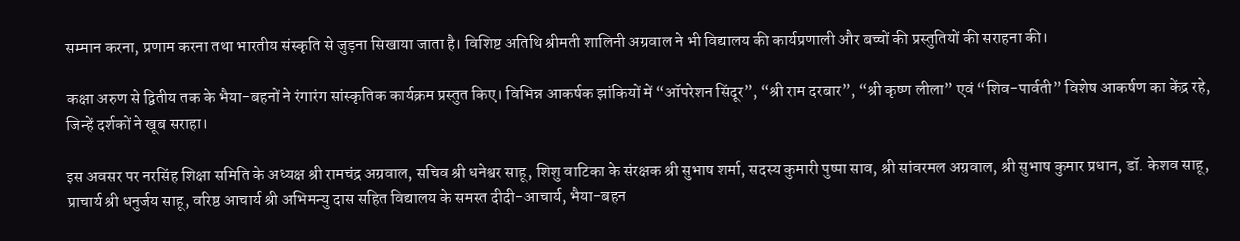सम्मान करना, प्रणाम करना तथा भारतीय संस्कृति से जुड़ना सिखाया जाता है। विशिष्ट अतिथि श्रीमती शालिनी अग्रवाल ने भी विद्यालय की कार्यप्रणाली और बच्चों की प्रस्तुतियों की सराहना की।

कक्षा अरुण से द्वितीय तक के भैया-बहनों ने रंगारंग सांस्कृतिक कार्यक्रम प्रस्तुत किए। विभिन्न आकर्षक झांकियों में “ऑपरेशन सिंदूर”, “श्री राम दरबार”, “श्री कृष्ण लीला” एवं “शिव-पार्वती” विशेष आकर्षण का केंद्र रहे, जिन्हें दर्शकों ने खूब सराहा।

इस अवसर पर नरसिंह शिक्षा समिति के अध्यक्ष श्री रामचंद्र अग्रवाल, सचिव श्री धनेश्वर साहू, शिशु वाटिका के संरक्षक श्री सुभाष शर्मा, सदस्य कुमारी पुष्पा साव, श्री सांवरमल अग्रवाल, श्री सुभाष कुमार प्रधान, डॉ. केशव साहू, प्राचार्य श्री धनुर्जय साहू, वरिष्ठ आचार्य श्री अभिमन्यु दास सहित विद्यालय के समस्त दीदी-आचार्य, भैया-बहन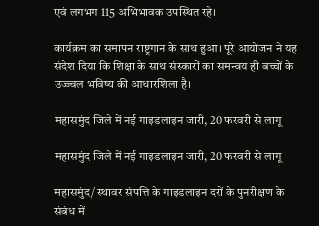एवं लगभग 115 अभिभावक उपस्थित रहे।

कार्यक्रम का समापन राष्ट्रगान के साथ हुआ। पूरे आयोजन ने यह संदेश दिया कि शिक्षा के साथ संस्कारों का समन्वय ही बच्चों के उज्ज्वल भविष्य की आधारशिला है।

महासमुंद जिले में नई गाइडलाइन जारी, 20 फरवरी से लागू

महासमुंद जिले में नई गाइडलाइन जारी, 20 फरवरी से लागू

महासमुंद/ स्थावर संपत्ति के गाइडलाइन दरों के पुनरीक्षण के संबंध में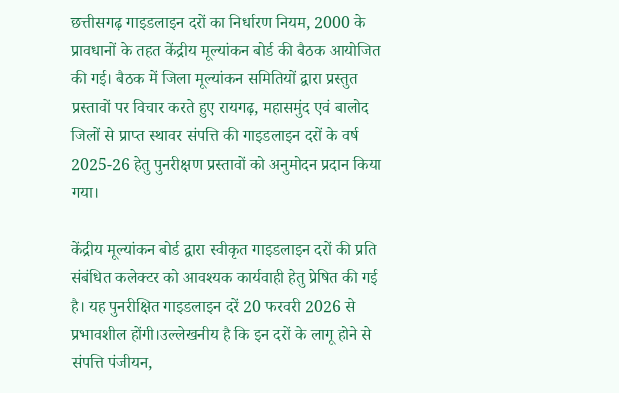छत्तीसगढ़ गाइडलाइन दरों का निर्धारण नियम, 2000 के प्रावधानों के तहत केंद्रीय मूल्यांकन बोर्ड की बैठक आयोजित की गई। बैठक में जिला मूल्यांकन समितियों द्वारा प्रस्तुत प्रस्तावों पर विचार करते हुए रायगढ़, महासमुंद एवं बालोद जिलों से प्राप्त स्थावर संपत्ति की गाइडलाइन दरों के वर्ष 2025-26 हेतु पुनरीक्षण प्रस्तावों को अनुमोदन प्रदान किया गया।

केंद्रीय मूल्यांकन बोर्ड द्वारा स्वीकृत गाइडलाइन दरों की प्रति संबंधित कलेक्टर को आवश्यक कार्यवाही हेतु प्रेषित की गई है। यह पुनरीक्षित गाइडलाइन दरें 20 फरवरी 2026 से प्रभावशील होंगी।उल्लेखनीय है कि इन दरों के लागू होने से संपत्ति पंजीयन,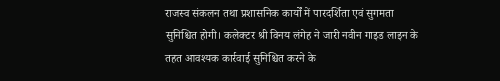राजस्व संकलन तथा प्रशासनिक कार्यों में पारदर्शिता एवं सुगमता सुनिश्चित होगी। कलेक्टर श्री विनय लंगेह ने जारी नवीन गाइड लाइन के तहत आवश्यक कार्रवाई सुनिश्चित करने के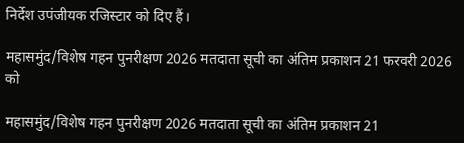निर्देश उपंजीयक रजिस्टार को दिए हैं।

महासमुंद/विशेष गहन पुनरीक्षण 2026 मतदाता सूची का अंतिम प्रकाशन 21 फरवरी 2026 को

महासमुंद/विशेष गहन पुनरीक्षण 2026 मतदाता सूची का अंतिम प्रकाशन 21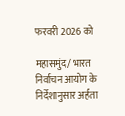फरवरी 2026 को

महासमुंद/ भारत निर्वाचन आयोग के निर्देशानुसार अर्हता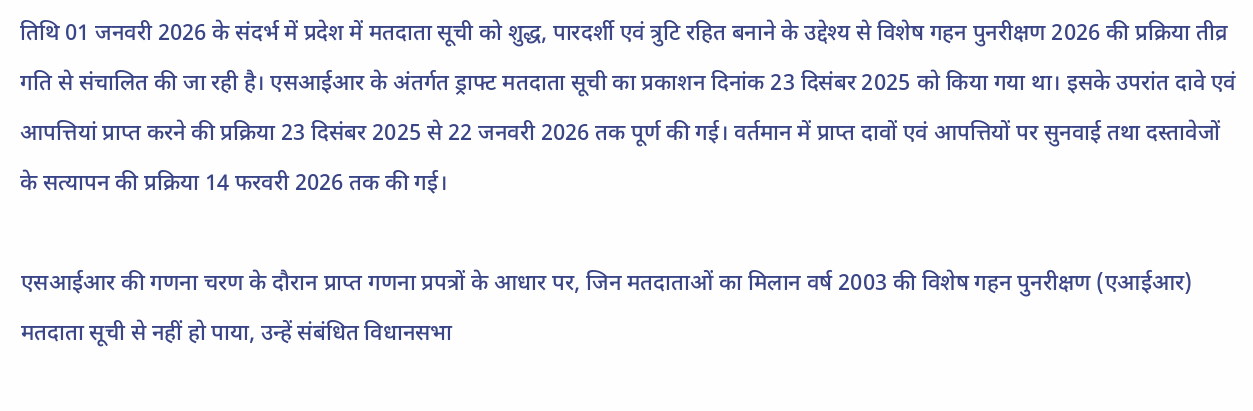तिथि 01 जनवरी 2026 के संदर्भ में प्रदेश में मतदाता सूची को शुद्ध, पारदर्शी एवं त्रुटि रहित बनाने के उद्देश्य से विशेष गहन पुनरीक्षण 2026 की प्रक्रिया तीव्र गति से संचालित की जा रही है। एसआईआर के अंतर्गत ड्राफ्ट मतदाता सूची का प्रकाशन दिनांक 23 दिसंबर 2025 को किया गया था। इसके उपरांत दावे एवं आपत्तियां प्राप्त करने की प्रक्रिया 23 दिसंबर 2025 से 22 जनवरी 2026 तक पूर्ण की गई। वर्तमान में प्राप्त दावों एवं आपत्तियों पर सुनवाई तथा दस्तावेजों के सत्यापन की प्रक्रिया 14 फरवरी 2026 तक की गई।

एसआईआर की गणना चरण के दौरान प्राप्त गणना प्रपत्रों के आधार पर, जिन मतदाताओं का मिलान वर्ष 2003 की विशेष गहन पुनरीक्षण (एआईआर) मतदाता सूची से नहीं हो पाया, उन्हें संबंधित विधानसभा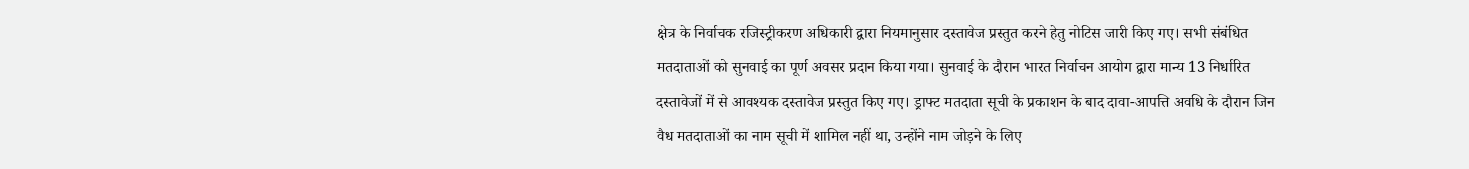क्षेत्र के निर्वाचक रजिस्ट्रीकरण अधिकारी द्वारा नियमानुसार दस्तावेज प्रस्तुत करने हेतु नोटिस जारी किए गए। सभी संबंधित मतदाताओं को सुनवाई का पूर्ण अवसर प्रदान किया गया। सुनवाई के दौरान भारत निर्वाचन आयोग द्वारा मान्य 13 निर्धारित दस्तावेजों में से आवश्यक दस्तावेज प्रस्तुत किए गए। ड्राफ्ट मतदाता सूची के प्रकाशन के बाद दावा-आपत्ति अवधि के दौरान जिन वैध मतदाताओं का नाम सूची में शामिल नहीं था, उन्होंने नाम जोड़ने के लिए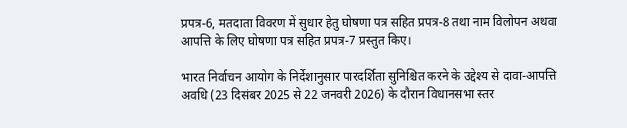प्रपत्र-6, मतदाता विवरण में सुधार हेतु घोषणा पत्र सहित प्रपत्र-8 तथा नाम विलोपन अथवा आपत्ति के लिए घोषणा पत्र सहित प्रपत्र-7 प्रस्तुत किए।

भारत निर्वाचन आयोग के निर्देशानुसार पारदर्शिता सुनिश्चित करने के उद्देश्य से दावा-आपत्ति अवधि (23 दिसंबर 2025 से 22 जनवरी 2026) के दौरान विधानसभा स्तर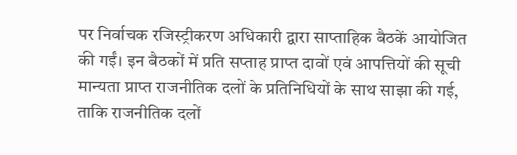पर निर्वाचक रजिस्ट्रीकरण अधिकारी द्वारा साप्ताहिक बैठकें आयोजित की गईं। इन बैठकों में प्रति सप्ताह प्राप्त दावों एवं आपत्तियों की सूची मान्यता प्राप्त राजनीतिक दलों के प्रतिनिधियों के साथ साझा की गई, ताकि राजनीतिक दलों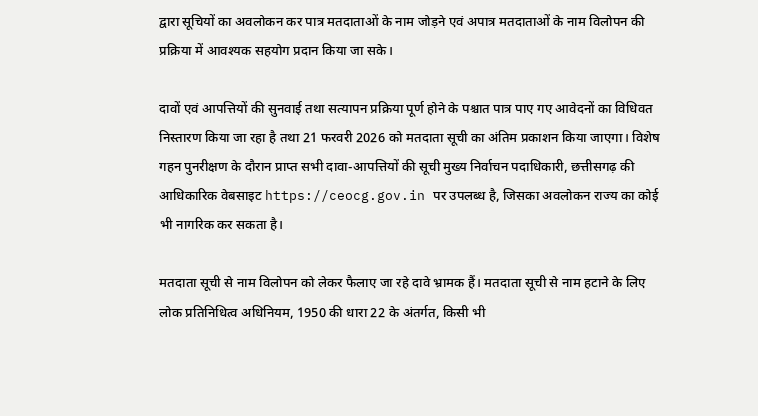द्वारा सूचियों का अवलोकन कर पात्र मतदाताओं के नाम जोड़ने एवं अपात्र मतदाताओं के नाम विलोपन की प्रक्रिया में आवश्यक सहयोग प्रदान किया जा सके।

दावों एवं आपत्तियों की सुनवाई तथा सत्यापन प्रक्रिया पूर्ण होने के पश्चात पात्र पाए गए आवेदनों का विधिवत निस्तारण किया जा रहा है तथा 21 फरवरी 2026 को मतदाता सूची का अंतिम प्रकाशन किया जाएगा। विशेष गहन पुनरीक्षण के दौरान प्राप्त सभी दावा-आपत्तियों की सूची मुख्य निर्वाचन पदाधिकारी, छत्तीसगढ़ की आधिकारिक वेबसाइट https://ceocg.gov.in पर उपलब्ध है, जिसका अवलोकन राज्य का कोई भी नागरिक कर सकता है।

मतदाता सूची से नाम विलोपन को लेकर फैलाए जा रहे दावे भ्रामक हैं। मतदाता सूची से नाम हटाने के लिए लोक प्रतिनिधित्व अधिनियम, 1950 की धारा 22 के अंतर्गत, किसी भी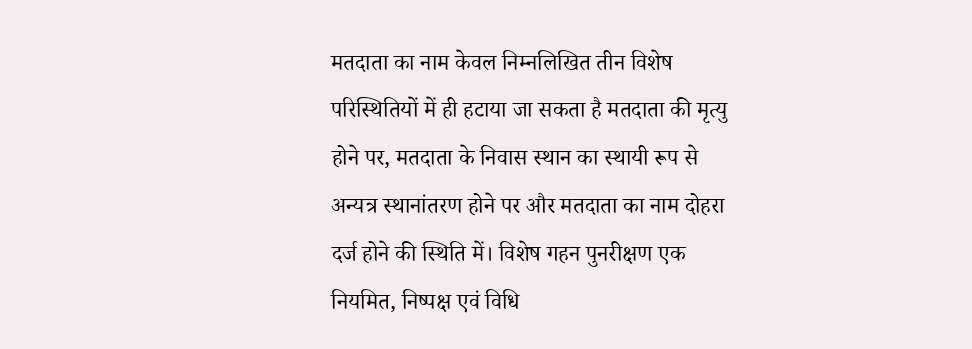मतदाता का नाम केवल निम्नलिखित तीन विशेष परिस्थितियों में ही हटाया जा सकता है मतदाता की मृत्यु होने पर, मतदाता के निवास स्थान का स्थायी रूप से अन्यत्र स्थानांतरण होने पर और मतदाता का नाम दोहरा दर्ज होने की स्थिति में। विशेष गहन पुनरीक्षण एक नियमित, निष्पक्ष एवं विधि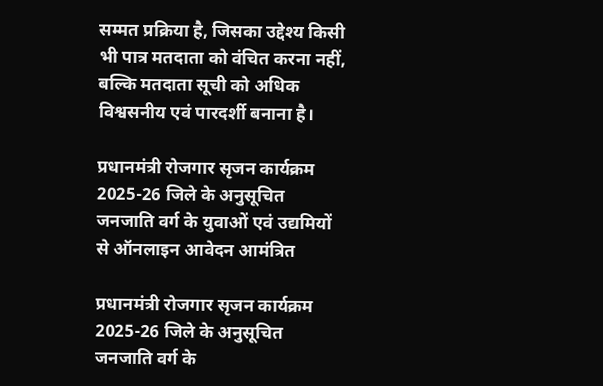सम्मत प्रक्रिया है, जिसका उद्देश्य किसी भी पात्र मतदाता को वंचित करना नहीं, बल्कि मतदाता सूची को अधिक विश्वसनीय एवं पारदर्शी बनाना है।

प्रधानमंत्री रोजगार सृजन कार्यक्रम 2025-26 जिले के अनुसूचित जनजाति वर्ग के युवाओं एवं उद्यमियों से ऑनलाइन आवेदन आमंत्रित

प्रधानमंत्री रोजगार सृजन कार्यक्रम 2025-26 जिले के अनुसूचित जनजाति वर्ग के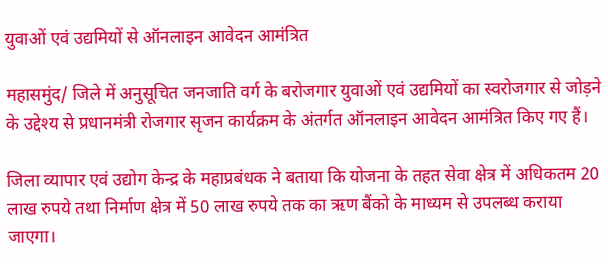युवाओं एवं उद्यमियों से ऑनलाइन आवेदन आमंत्रित

महासमुंद/ जिले में अनुसूचित जनजाति वर्ग के बरोजगार युवाओं एवं उद्यमियों का स्वरोजगार से जोड़ने के उद्देश्य से प्रधानमंत्री रोजगार सृजन कार्यक्रम के अंतर्गत ऑनलाइन आवेदन आमंत्रित किए गए हैं।

जिला व्यापार एवं उद्योग केन्द्र के महाप्रबंधक ने बताया कि योजना के तहत सेवा क्षेत्र में अधिकतम 20 लाख रुपये तथा निर्माण क्षेत्र में 50 लाख रुपये तक का ऋण बैंको के माध्यम से उपलब्ध कराया जाएगा।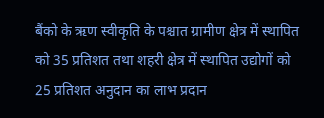बैंको के ऋण स्वीकृति के पश्चात ग्रामीण क्षेत्र में स्थापित को 35 प्रतिशत तथा शहरी क्षेत्र में स्थापित उद्योगों को 25 प्रतिशत अनुदान का लाभ प्रदान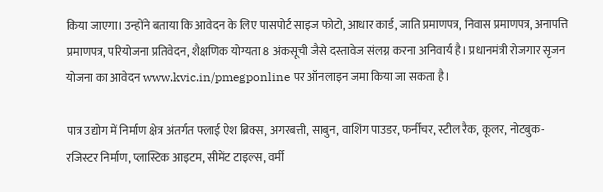किया जाएगा। उन्होंने बताया कि आवेदन के लिए पासपोर्ट साइज फोटो, आधार कार्ड, जाति प्रमाणपत्र, निवास प्रमाणपत्र, अनापत्ति प्रमाणपत्र, परियोजना प्रतिवेदन, शैक्षणिक योग्यता 8 अंकसूची जैसे दस्तावेज संलग्न करना अनिवार्य है। प्रधानमंत्री रोजगार सृजन योजना का आवेदन www.kvic.in/pmegponline पर ऑनलाइन जमा किया जा सकता है।

पात्र उद्योग में निर्माण क्षेत्र अंतर्गत फ्लाई ऐश ब्रिक्स, अगरबत्ती, साबुन, वाशिंग पाउडर, फर्नीचर, स्टील रैक, कूलर, नोटबुक-रजिस्टर निर्माण, प्लास्टिक आइटम, सीमेंट टाइल्स, वर्मी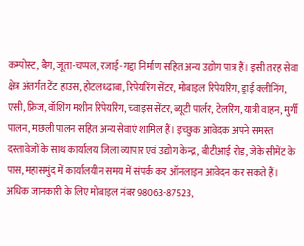कम्पोस्ट, बैग, जूता-चप्पल, रजाई-गद्दा निर्माण सहित अन्य उद्योग पात्र हैं। इसी तरह सेवा क्षेत्र अंतर्गत टेंट हाउस, होटलध्ढाबा, रिपेयरिंग सेंटर, मोबाइल रिपेयरिंग, ड्राई क्लीनिंग, एसी, फ्रिज, वॉशिंग मशीन रिपेयरिंग, च्वाइस सेंटर, ब्यूटी पार्लर, टेलरिंग, यात्री वाहन, मुर्गी पालन, मछली पालन सहित अन्य सेवाएं शामिल हैं। इच्छुक आवेदक अपने समस्त दस्तावेजों के साथ कार्यालय जिला व्यापार एवं उद्योग केन्द्र, बीटीआई रोड, जेके सीमेंट के पास, महासमुंद में कार्यालयीन समय में संपर्क कर ऑनलाइन आवेदन कर सकते हैं। अधिक जानकारी के लिए मोबाइल नंबर 98063-87523,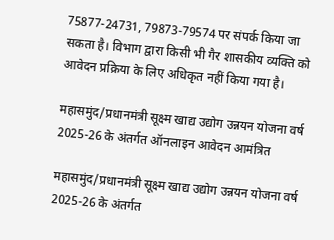75877-24731, 79873-79574 पर संपर्क किया जा सकता है। विभाग द्वारा किसी भी गैर शासकीय व्यक्ति को आवेदन प्रक्रिया के लिए अधिकृत नहीं किया गया है।

महासमुंद/प्रधानमंत्री सूक्ष्म खाद्य उद्योग उन्नयन योजना वर्ष 2025-26 के अंतर्गत ऑनलाइन आवेदन आमंत्रित

महासमुंद/प्रधानमंत्री सूक्ष्म खाद्य उद्योग उन्नयन योजना वर्ष 2025-26 के अंतर्गत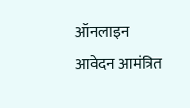ऑनलाइन आवेदन आमंत्रित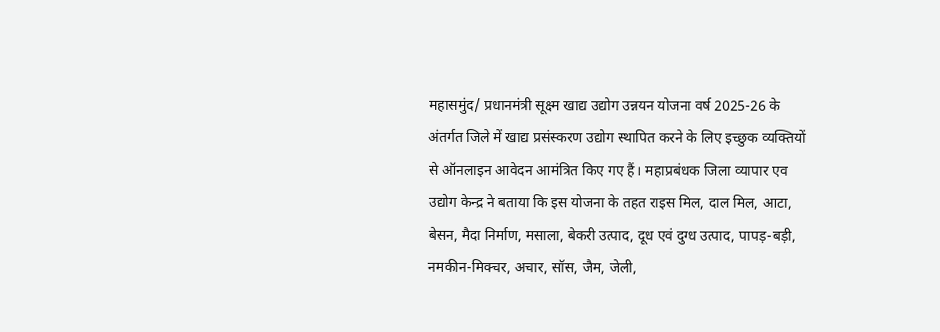महासमुंद/ प्रधानमंत्री सूक्ष्म खाद्य उद्योग उन्नयन योजना वर्ष 2025-26 के अंतर्गत जिले में खाद्य प्रसंस्करण उद्योग स्थापित करने के लिए इच्छुक व्यक्तियों से ऑनलाइन आवेदन आमंत्रित किए गए हैं। महाप्रबंधक जिला व्यापार एव उद्योग केन्द्र ने बताया कि इस योजना के तहत राइस मिल, दाल मिल, आटा, बेसन, मैदा निर्माण, मसाला, बेकरी उत्पाद, दूध एवं दुग्ध उत्पाद, पापड़-बड़ी, नमकीन-मिक्चर, अचार, सॉस, जैम, जेली,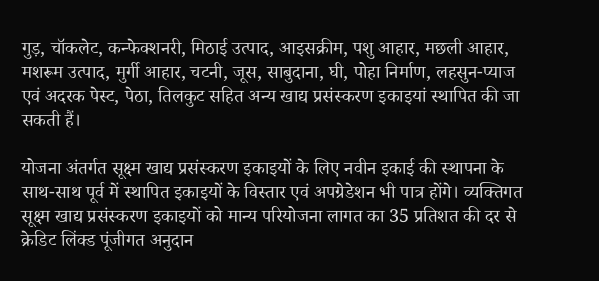गुड़, चॉकलेट, कन्फेक्शनरी, मिठाई उत्पाद, आइसक्रीम, पशु आहार, मछली आहार, मशरूम उत्पाद, मुर्गी आहार, चटनी, जूस, साबुदाना, घी, पोहा निर्माण, लहसुन-प्याज एवं अदरक पेस्ट, पेठा, तिलकुट सहित अन्य खाद्य प्रसंस्करण इकाइयां स्थापित की जा सकती हैं।

योजना अंतर्गत सूक्ष्म खाद्य प्रसंस्करण इकाइयों के लिए नवीन इकाई की स्थापना के साथ-साथ पूर्व में स्थापित इकाइयों के विस्तार एवं अपग्रेडेशन भी पात्र होंगे। व्यक्तिगत सूक्ष्म खाद्य प्रसंस्करण इकाइयों को मान्य परियोजना लागत का 35 प्रतिशत की दर से क्रेडिट लिंक्ड पूंजीगत अनुदान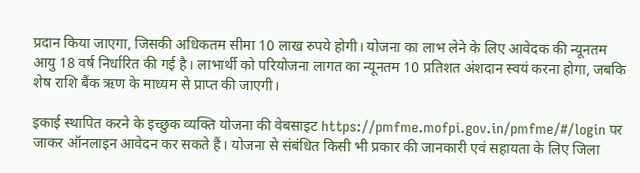प्रदान किया जाएगा, जिसकी अधिकतम सीमा 10 लाख रुपये होगी। योजना का लाभ लेने के लिए आवेदक की न्यूनतम आयु 18 वर्ष निर्धारित की गई है। लाभार्थी को परियोजना लागत का न्यूनतम 10 प्रतिशत अंशदान स्वयं करना होगा, जबकि शेष राशि बैंक ऋण के माध्यम से प्राप्त की जाएगी।

इकाई स्थापित करने के इच्छुक व्यक्ति योजना की वेबसाइट https://pmfme.mofpi.gov.in/pmfme/#/login पर जाकर ऑनलाइन आवेदन कर सकते हैं। योजना से संबंधित किसी भी प्रकार की जानकारी एवं सहायता के लिए जिला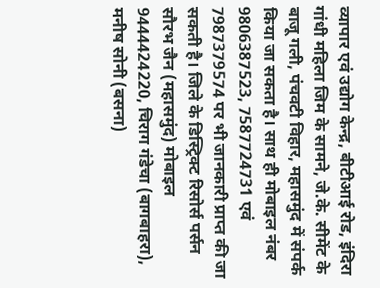व्यापार एवं उद्योग केन्द्र, बीटीआई रोड, इंदिरा गांधी महिला जिम के सामने, जे.के. सीमेंट के बाजू गली, पंचवटी विहार, महासमुंद में संपर्क किया जा सकता है। साथ ही मोबाइल नंबर 9806387523, 7587724731 एवं 7987379574 पर भी जानकारी प्राप्त की जा सकती है। जिले के डिस्ट्रिक्ट रिसोर्स पर्सन सौरभ जैन (महासमुंद) मोबाइल 9444424220, चिराग गंडेचा (बागबाहरा), मनीष सोनी (बसना)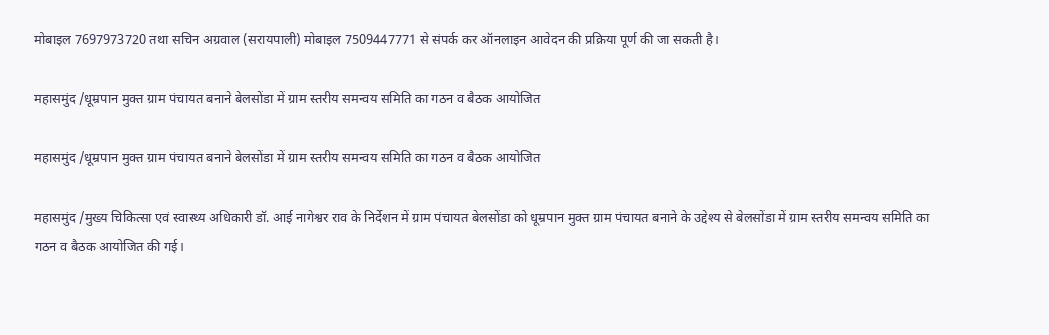मोबाइल 7697973720 तथा सचिन अग्रवाल (सरायपाली) मोबाइल 7509447771 से संपर्क कर ऑनलाइन आवेदन की प्रक्रिया पूर्ण की जा सकती है।

महासमुंद /धूम्रपान मुक्त ग्राम पंचायत बनाने बेलसोंडा में ग्राम स्तरीय समन्वय समिति का गठन व बैठक आयोजित

महासमुंद /धूम्रपान मुक्त ग्राम पंचायत बनाने बेलसोंडा में ग्राम स्तरीय समन्वय समिति का गठन व बैठक आयोजित

महासमुंद /मुख्य चिकित्सा एवं स्वास्थ्य अधिकारी डॉ. आई नागेश्वर राव के निर्देशन में ग्राम पंचायत बेलसोंडा को धूम्रपान मुक्त ग्राम पंचायत बनाने के उद्देश्य से बेलसोंडा में ग्राम स्तरीय समन्वय समिति का गठन व बैठक आयोजित की गई।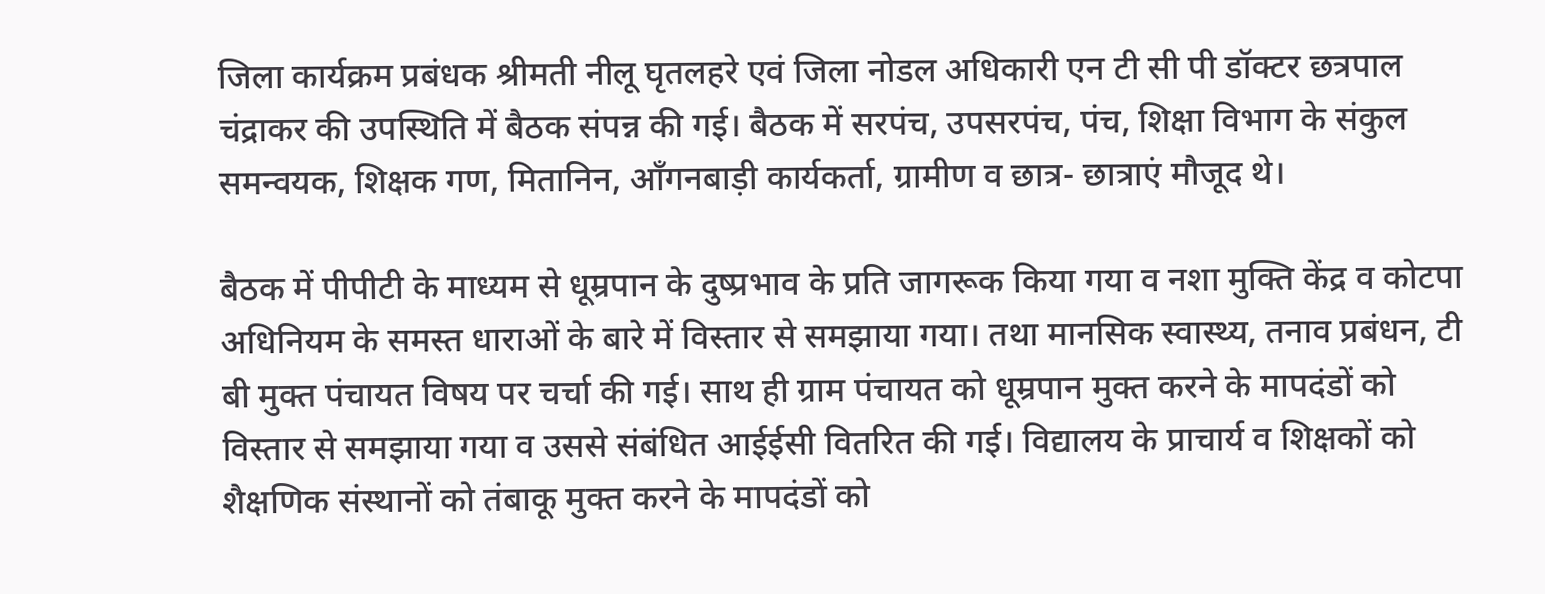जिला कार्यक्रम प्रबंधक श्रीमती नीलू घृतलहरे एवं जिला नोडल अधिकारी एन टी सी पी डॉक्टर छत्रपाल चंद्राकर की उपस्थिति में बैठक संपन्न की गई। बैठक में सरपंच, उपसरपंच, पंच, शिक्षा विभाग के संकुल समन्वयक, शिक्षक गण, मितानिन, आँगनबाड़ी कार्यकर्ता, ग्रामीण व छात्र- छात्राएं मौजूद थे।

बैठक में पीपीटी के माध्यम से धूम्रपान के दुष्प्रभाव के प्रति जागरूक किया गया व नशा मुक्ति केंद्र व कोटपा अधिनियम के समस्त धाराओं के बारे में विस्तार से समझाया गया। तथा मानसिक स्वास्थ्य, तनाव प्रबंधन, टी बी मुक्त पंचायत विषय पर चर्चा की गई। साथ ही ग्राम पंचायत को धूम्रपान मुक्त करने के मापदंडों को विस्तार से समझाया गया व उससे संबंधित आईईसी वितरित की गई। विद्यालय के प्राचार्य व शिक्षकों को शैक्षणिक संस्थानों को तंबाकू मुक्त करने के मापदंडों को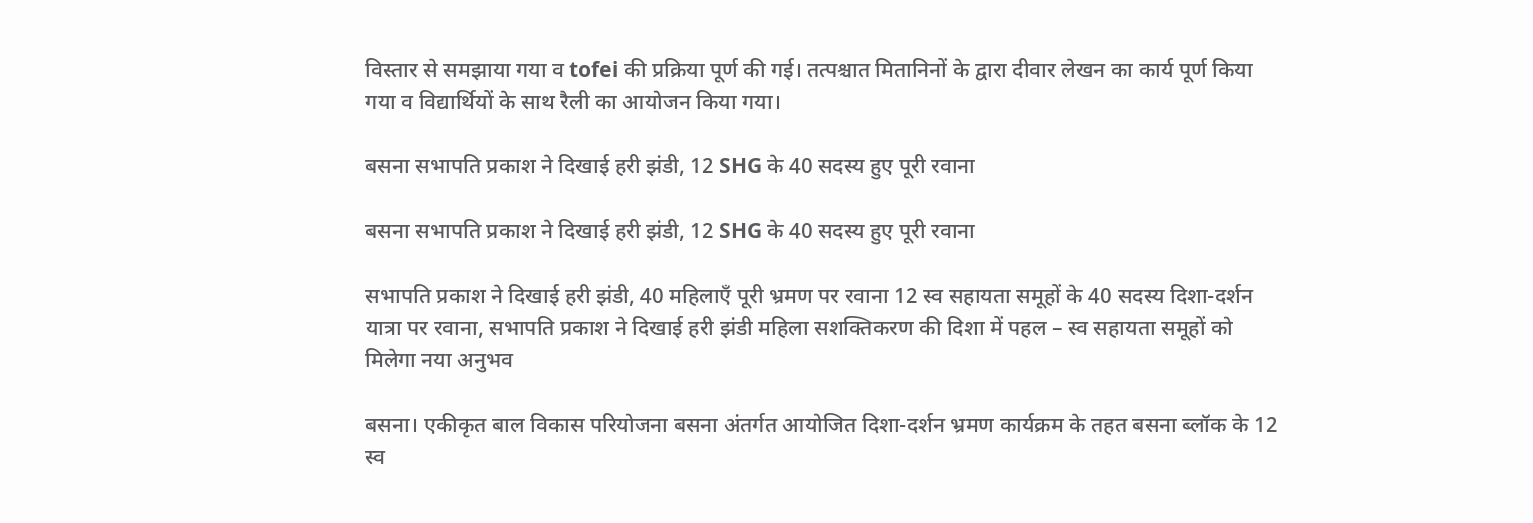विस्तार से समझाया गया व tofei की प्रक्रिया पूर्ण की गई। तत्पश्चात मितानिनों के द्वारा दीवार लेखन का कार्य पूर्ण किया गया व विद्यार्थियों के साथ रैली का आयोजन किया गया।

बसना सभापति प्रकाश ने दिखाई हरी झंडी, 12 SHG के 40 सदस्य हुए पूरी रवाना

बसना सभापति प्रकाश ने दिखाई हरी झंडी, 12 SHG के 40 सदस्य हुए पूरी रवाना

सभापति प्रकाश ने दिखाई हरी झंडी, 40 महिलाएँ पूरी भ्रमण पर रवाना 12 स्व सहायता समूहों के 40 सदस्य दिशा-दर्शन यात्रा पर रवाना, सभापति प्रकाश ने दिखाई हरी झंडी महिला सशक्तिकरण की दिशा में पहल – स्व सहायता समूहों को मिलेगा नया अनुभव

बसना। एकीकृत बाल विकास परियोजना बसना अंतर्गत आयोजित दिशा-दर्शन भ्रमण कार्यक्रम के तहत बसना ब्लॉक के 12 स्व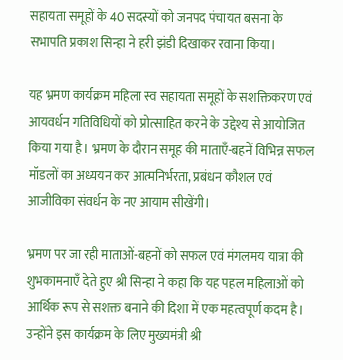सहायता समूहों के 40 सदस्यों को जनपद पंचायत बसना के सभापति प्रकाश सिन्हा ने हरी झंडी दिखाकर रवाना किया।

यह भ्रमण कार्यक्रम महिला स्व सहायता समूहों के सशक्तिकरण एवं आयवर्धन गतिविधियों को प्रोत्साहित करने के उद्देश्य से आयोजित किया गया है। भ्रमण के दौरान समूह की माताएँ-बहनें विभिन्न सफल मॉडलों का अध्ययन कर आत्मनिर्भरता, प्रबंधन कौशल एवं आजीविका संवर्धन के नए आयाम सीखेंगी।

भ्रमण पर जा रही माताओं-बहनों को सफल एवं मंगलमय यात्रा की शुभकामनाएँ देते हुए श्री सिन्हा ने कहा कि यह पहल महिलाओं को आर्थिक रूप से सशक्त बनाने की दिशा में एक महत्वपूर्ण कदम है। उन्होंने इस कार्यक्रम के लिए मुख्यमंत्री श्री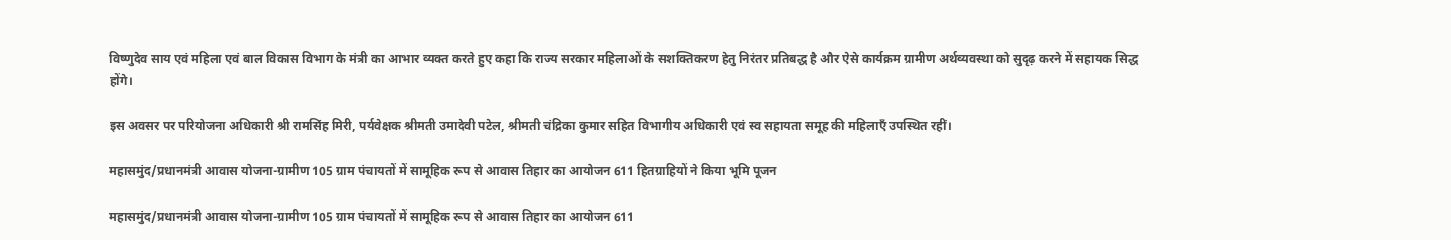विष्णुदेव साय एवं महिला एवं बाल विकास विभाग के मंत्री का आभार व्यक्त करते हुए कहा कि राज्य सरकार महिलाओं के सशक्तिकरण हेतु निरंतर प्रतिबद्ध है और ऐसे कार्यक्रम ग्रामीण अर्थव्यवस्था को सुदृढ़ करने में सहायक सिद्ध होंगे।

इस अवसर पर परियोजना अधिकारी श्री रामसिंह मिरी, पर्यवेक्षक श्रीमती उमादेवी पटेल, श्रीमती चंद्रिका कुमार सहित विभागीय अधिकारी एवं स्व सहायता समूह की महिलाएँ उपस्थित रहीं।

महासमुंद/प्रधानमंत्री आवास योजना-ग्रामीण 105 ग्राम पंचायतों में सामूहिक रूप से आवास तिहार का आयोजन 611 हितग्राहियों ने किया भूमि पूजन

महासमुंद/प्रधानमंत्री आवास योजना-ग्रामीण 105 ग्राम पंचायतों में सामूहिक रूप से आवास तिहार का आयोजन 611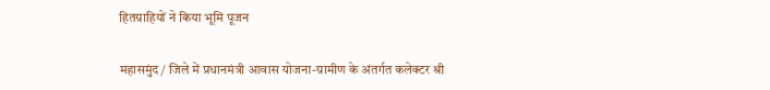हितग्राहियों ने किया भूमि पूजन

महासमुंद/ जिले में प्रधानमंत्री आवास योजना-ग्रामीण के अंतर्गत कलेक्टर श्री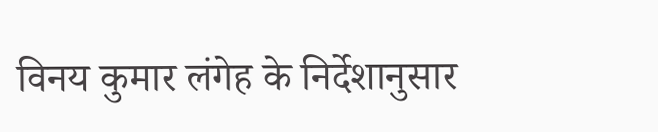विनय कुमार लंगेह के निर्देशानुसार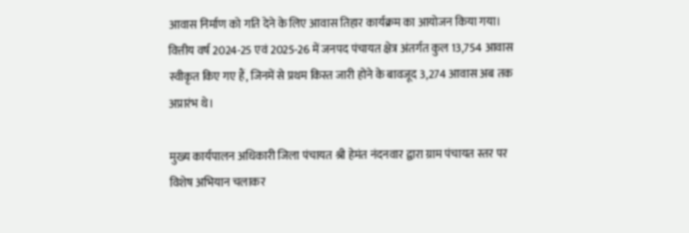आवास निर्माण को गति देने के लिए आवास तिहार कार्यक्रम का आयोजन किया गया। वित्तीय वर्ष 2024-25 एवं 2025-26 में जनपद पंचायत क्षेत्र अंतर्गत कुल 13,754 आवास स्वीकृत किए गए हैं, जिनमें से प्रथम किस्त जारी होने के बावजूद 3,274 आवास अब तक अप्रारंभ थे।

मुख्य कार्यपालन अधिकारी जिला पंचायत श्री हेमंत नंदनवार द्वारा ग्राम पंचायत स्तर पर विशेष अभियान चलाकर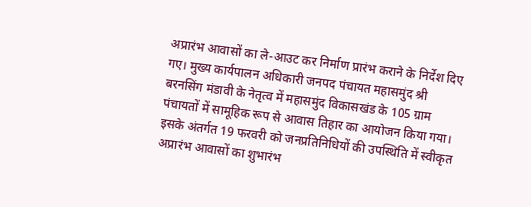अप्रारंभ आवासों का ले-आउट कर निर्माण प्रारंभ कराने के निर्देश दिए गए। मुख्य कार्यपालन अधिकारी जनपद पंचायत महासमुंद श्री बरनसिंग मंडावी के नेतृत्व में महासमुंद विकासखंड के 105 ग्राम पंचायतों में सामूहिक रूप से आवास तिहार का आयोजन किया गया। इसके अंतर्गत 19 फरवरी को जनप्रतिनिधियों की उपस्थिति में स्वीकृत अप्रारंभ आवासों का शुभारंभ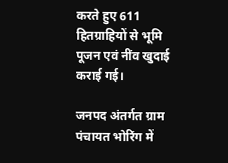करते हुए 611 हितग्राहियों से भूमि पूजन एवं नींव खुदाई कराई गई।

जनपद अंतर्गत ग्राम पंचायत भोरिंग में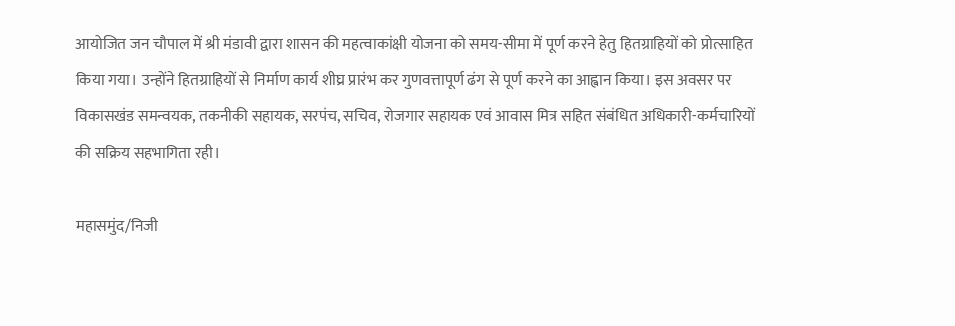आयोजित जन चौपाल में श्री मंडावी द्वारा शासन की महत्वाकांक्षी योजना को समय-सीमा में पूर्ण करने हेतु हितग्राहियों को प्रोत्साहित किया गया। उन्होंने हितग्राहियों से निर्माण कार्य शीघ्र प्रारंभ कर गुणवत्तापूर्ण ढंग से पूर्ण करने का आह्वान किया। इस अवसर पर विकासखंड समन्वयक, तकनीकी सहायक, सरपंच, सचिव, रोजगार सहायक एवं आवास मित्र सहित संबंधित अधिकारी-कर्मचारियों की सक्रिय सहभागिता रही।

महासमुंद/निजी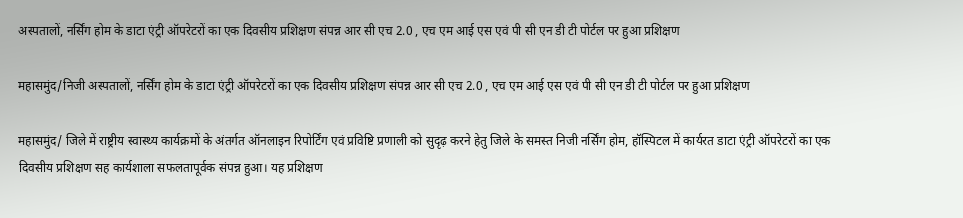अस्पतालों, नर्सिंग होम के डाटा एंट्री ऑपरेटरों का एक दिवसीय प्रशिक्षण संपन्न आर सी एच 2.0 , एच एम आई एस एवं पी सी एन डी टी पोर्टल पर हुआ प्रशिक्षण

महासमुंद/निजी अस्पतालों, नर्सिंग होम के डाटा एंट्री ऑपरेटरों का एक दिवसीय प्रशिक्षण संपन्न आर सी एच 2.0 , एच एम आई एस एवं पी सी एन डी टी पोर्टल पर हुआ प्रशिक्षण

महासमुंद/ जिले में राष्ट्रीय स्वास्थ्य कार्यक्रमों के अंतर्गत ऑनलाइन रिपोर्टिंग एवं प्रविष्टि प्रणाली को सुदृढ़ करने हेतु जिले के समस्त निजी नर्सिंग होम, हॉस्पिटल में कार्यरत डाटा एंट्री ऑपरेटरों का एक दिवसीय प्रशिक्षण सह कार्यशाला सफलतापूर्वक संपन्न हुआ। यह प्रशिक्षण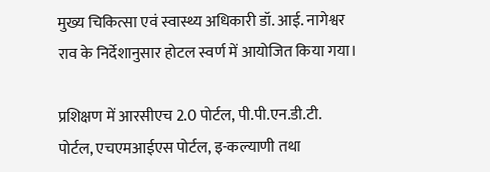मुख्य चिकित्सा एवं स्वास्थ्य अधिकारी डॉ. आई. नागेश्वर राव के निर्देशानुसार होटल स्वर्ण में आयोजित किया गया।

प्रशिक्षण में आरसीएच 2.0 पोर्टल, पी.पी.एन.डी.टी. पोर्टल, एचएमआईएस पोर्टल, इ-कल्याणी तथा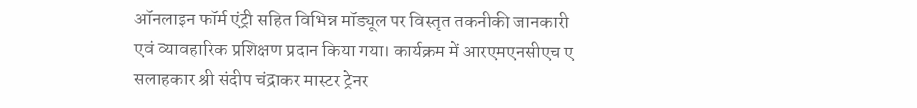ऑनलाइन फॉर्म एंट्री सहित विभिन्न मॉड्यूल पर विस्तृत तकनीकी जानकारी एवं व्यावहारिक प्रशिक्षण प्रदान किया गया। कार्यक्रम में आरएमएनसीएच ए सलाहकार श्री संदीप चंद्राकर मास्टर ट्रेनर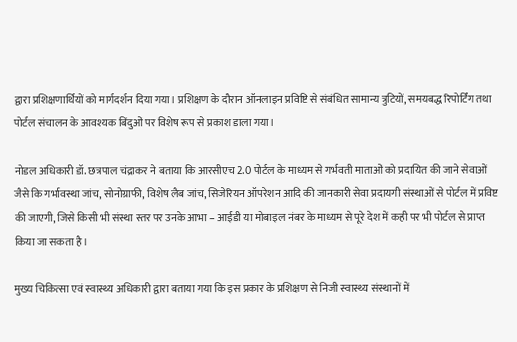द्वारा प्रशिक्षणार्थियों को मार्गदर्शन दिया गया। प्रशिक्षण के दौरान ऑनलाइन प्रविष्टि से संबंधित सामान्य त्रुटियों, समयबद्ध रिपोर्टिंग तथा पोर्टल संचालन के आवश्यक बिंदुओं पर विशेष रूप से प्रकाश डाला गया।

नोडल अधिकारी डॉ. छत्रपाल चंद्राकर ने बताया कि आरसीएच 2.0 पोर्टल के माध्यम से गर्भवती माताओं को प्रदायित की जाने सेवाओं जैसे कि गर्भावस्था जांच, सोनोग्राफी, विशेष लैब जांच, सिजेरियन ऑपरेशन आदि की जानकारी सेवा प्रदायगी संस्थाओं से पोर्टल में प्रविष्ट की जाएगी, जिसे किसी भी संस्था स्तर पर उनके आभा – आईडी या मोबाइल नंबर के माध्यम से पूरे देश में कही पर भी पोर्टल से प्राप्त किया जा सकता है।

मुख्य चिकित्सा एवं स्वास्थ्य अधिकारी द्वारा बताया गया कि इस प्रकार के प्रशिक्षण से निजी स्वास्थ्य संस्थानों में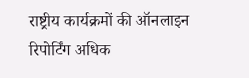राष्ट्रीय कार्यक्रमों की ऑनलाइन रिपोर्टिंग अधिक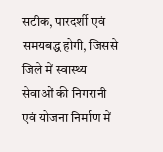सटीक, पारदर्शी एवं समयबद्ध होगी, जिससे जिले में स्वास्थ्य सेवाओं की निगरानी एवं योजना निर्माण में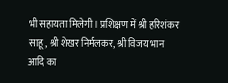भी सहायता मिलेगी। प्रशिक्षण में श्री हरिशंकर साहू, श्री शेखर निर्मलकर, श्री विजय भान आदि का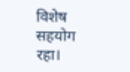विशेष सहयोग रहा।